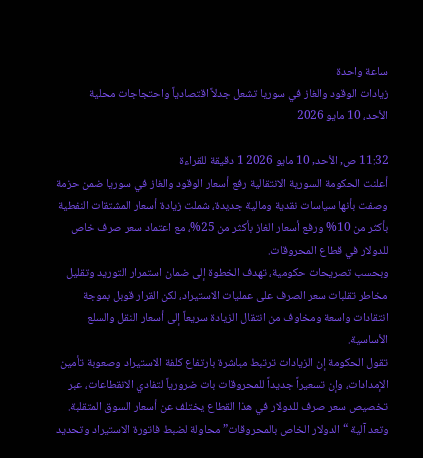ساعة واحدة
زيادات الوقود والغاز في سوريا تشعل جدلاً اقتصادياً واحتجاجات محلية
الأحد، 10 مايو 2026

11:32 ص, الأحد, 10 مايو 2026 1 دقيقة للقراءة
أعلنت الحكومة السورية الانتقالية رفع أسعار الوقود والغاز في سوريا ضمن حزمة وصفت بأنها سياسات نقدية ومالية جديدة، شملت زيادة أسعار المشتقات النفطية بأكثر من 10% ورفع أسعار الغاز بأكثر من 25%، مع اعتماد سعر صرف خاص للدولار في قطاع المحروقات.
وبحسب تصريحات حكومية، تهدف الخطوة إلى ضمان استمرار التوريد وتقليل مخاطر تقلبات سعر الصرف على عمليات الاستيراد، لكن القرار قوبل بموجة انتقادات واسعة ومخاوف من انتقال الزيادة سريعاً إلى أسعار النقل والسلع الأساسية.
تقول الحكومة إن الزيادات ترتبط مباشرة بارتفاع كلفة الاستيراد وصعوبة تأمين الإمدادات، وإن تسعيراً جديداً للمحروقات بات ضرورياً لتفادي الانقطاعات، عبر تخصيص سعر صرف للدولار في هذا القطاع يختلف عن أسعار السوق المتقلبة.
وتعد آلية “الدولار الخاص بالمحروقات” محاولة لضبط فاتورة الاستيراد وتحديد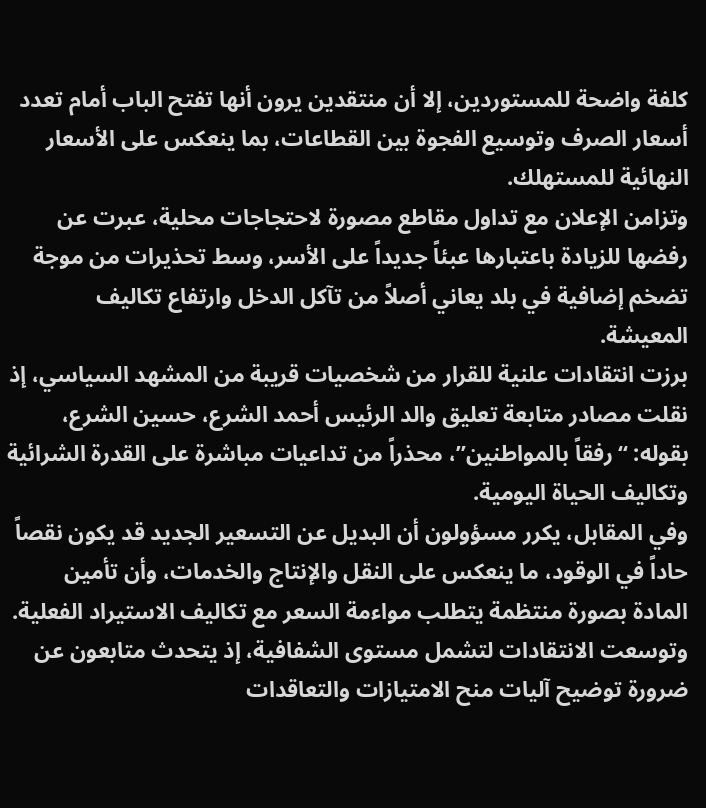كلفة واضحة للمستوردين، إلا أن منتقدين يرون أنها تفتح الباب أمام تعدد أسعار الصرف وتوسيع الفجوة بين القطاعات، بما ينعكس على الأسعار النهائية للمستهلك.
وتزامن الإعلان مع تداول مقاطع مصورة لاحتجاجات محلية، عبرت عن رفضها للزيادة باعتبارها عبئاً جديداً على الأسر، وسط تحذيرات من موجة تضخم إضافية في بلد يعاني أصلاً من تآكل الدخل وارتفاع تكاليف المعيشة.
برزت انتقادات علنية للقرار من شخصيات قريبة من المشهد السياسي، إذ نقلت مصادر متابعة تعليق والد الرئيس أحمد الشرع، حسين الشرع، بقوله: “رفقاً بالمواطنين”، محذراً من تداعيات مباشرة على القدرة الشرائية وتكاليف الحياة اليومية.
وفي المقابل، يكرر مسؤولون أن البديل عن التسعير الجديد قد يكون نقصاً حاداً في الوقود، ما ينعكس على النقل والإنتاج والخدمات، وأن تأمين المادة بصورة منتظمة يتطلب مواءمة السعر مع تكاليف الاستيراد الفعلية.
وتوسعت الانتقادات لتشمل مستوى الشفافية، إذ يتحدث متابعون عن ضرورة توضيح آليات منح الامتيازات والتعاقدات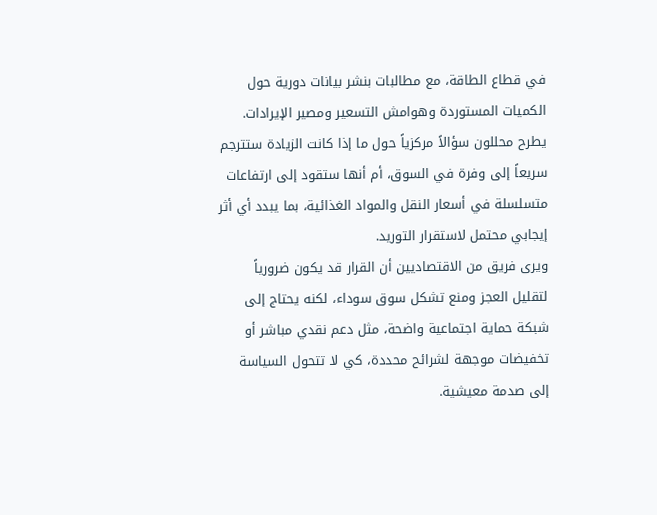في قطاع الطاقة، مع مطالبات بنشر بيانات دورية حول الكميات المستوردة وهوامش التسعير ومصير الإيرادات.
يطرح محللون سؤالاً مركزياً حول ما إذا كانت الزيادة ستترجم سريعاً إلى وفرة في السوق، أم أنها ستقود إلى ارتفاعات متسلسلة في أسعار النقل والمواد الغذائية، بما يبدد أي أثر إيجابي محتمل لاستقرار التوريد.
ويرى فريق من الاقتصاديين أن القرار قد يكون ضرورياً لتقليل العجز ومنع تشكل سوق سوداء، لكنه يحتاج إلى شبكة حماية اجتماعية واضحة، مثل دعم نقدي مباشر أو تخفيضات موجهة لشرائح محددة، كي لا تتحول السياسة إلى صدمة معيشية.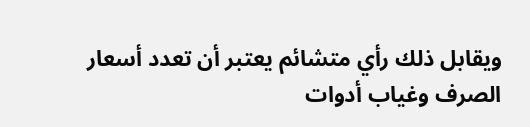ويقابل ذلك رأي متشائم يعتبر أن تعدد أسعار الصرف وغياب أدوات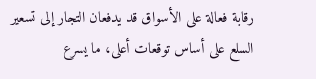رقابة فعالة على الأسواق قد يدفعان التجار إلى تسعير السلع على أساس توقعات أعلى، ما يسرع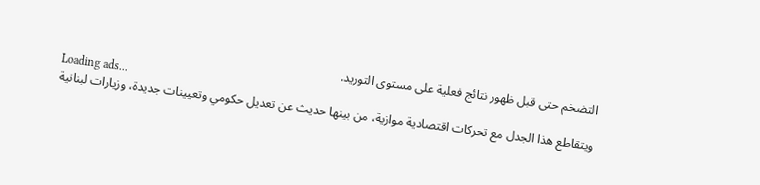التضخم حتى قبل ظهور نتائج فعلية على مستوى التوريد.
Loading ads...
ويتقاطع هذا الجدل مع تحركات اقتصادية موازية، من بينها حديث عن تعديل حكومي وتعيينات جديدة، وزيارات لبنانية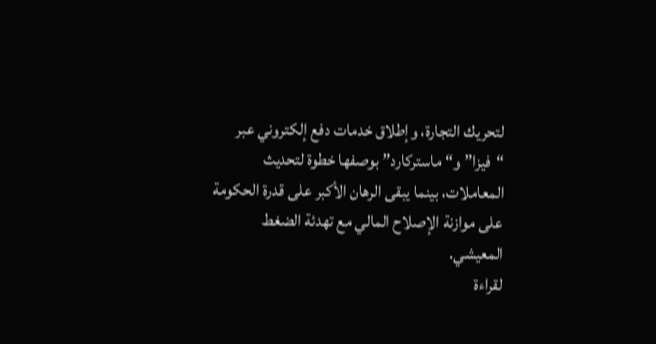لتحريك التجارة، وإطلاق خدمات دفع إلكتروني عبر “فيزا” و“ماستركارد” بوصفها خطوة لتحديث المعاملات، بينما يبقى الرهان الأكبر على قدرة الحكومة على موازنة الإصلاح المالي مع تهدئة الضغط المعيشي.
لقراءة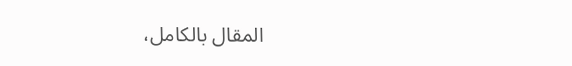المقال بالكامل،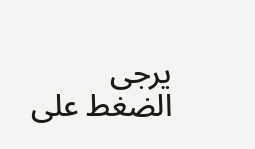يرجى الضغط على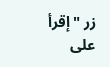زر "إقرأ على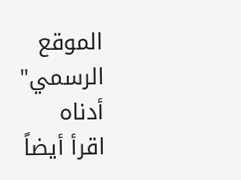الموقع الرسمي" أدناه
اقرأ أيضاً